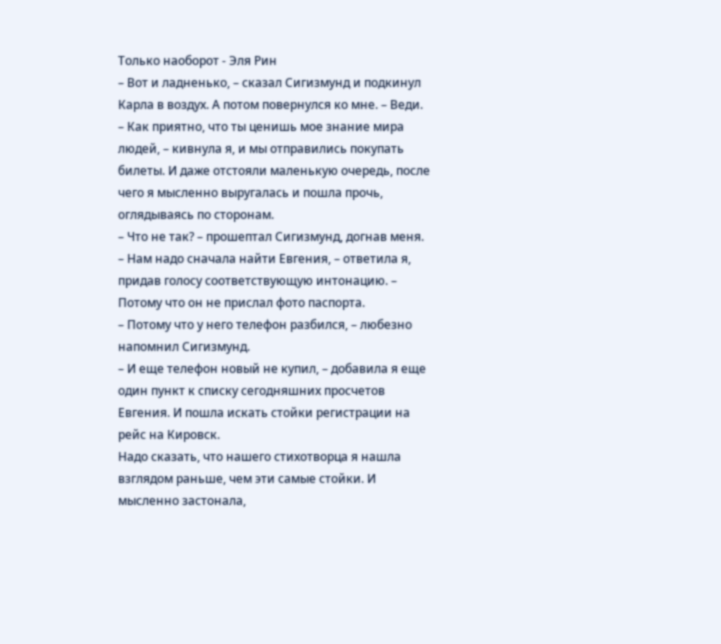Только наоборот - Эля Рин
– Вот и ладненько, – сказал Сигизмунд и подкинул Карла в воздух. А потом повернулся ко мне. – Веди.
– Как приятно, что ты ценишь мое знание мира людей, – кивнула я, и мы отправились покупать билеты. И даже отстояли маленькую очередь, после чего я мысленно выругалась и пошла прочь, оглядываясь по сторонам.
– Что не так? – прошептал Сигизмунд, догнав меня.
– Нам надо сначала найти Евгения, – ответила я, придав голосу соответствующую интонацию. – Потому что он не прислал фото паспорта.
– Потому что у него телефон разбился, – любезно напомнил Сигизмунд.
– И еще телефон новый не купил, – добавила я еще один пункт к списку сегодняшних просчетов Евгения. И пошла искать стойки регистрации на рейс на Кировск.
Надо сказать, что нашего стихотворца я нашла взглядом раньше, чем эти самые стойки. И мысленно застонала,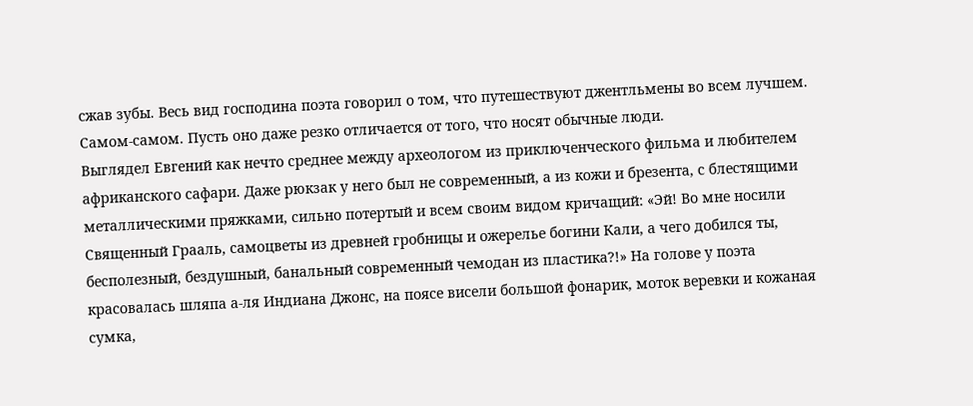сжав зубы. Весь вид господина поэта говорил о том, что путешествуют джентльмены во всем лучшем. Самом-самом. Пусть оно даже резко отличается от того, что носят обычные люди.
Выглядел Евгений как нечто среднее между археологом из приключенческого фильма и любителем африканского сафари. Даже рюкзак у него был не современный, а из кожи и брезента, с блестящими металлическими пряжками, сильно потертый и всем своим видом кричащий: «Эй! Во мне носили Священный Грааль, самоцветы из древней гробницы и ожерелье богини Кали, а чего добился ты, бесполезный, бездушный, банальный современный чемодан из пластика?!» На голове у поэта красовалась шляпа а-ля Индиана Джонс, на поясе висели большой фонарик, моток веревки и кожаная сумка,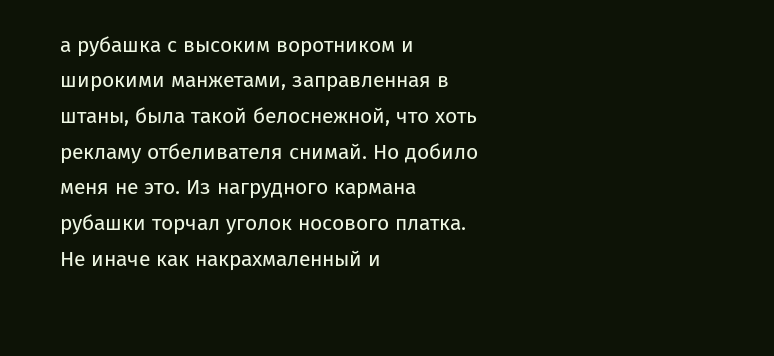а рубашка с высоким воротником и широкими манжетами, заправленная в штаны, была такой белоснежной, что хоть рекламу отбеливателя снимай. Но добило меня не это. Из нагрудного кармана рубашки торчал уголок носового платка. Не иначе как накрахмаленный и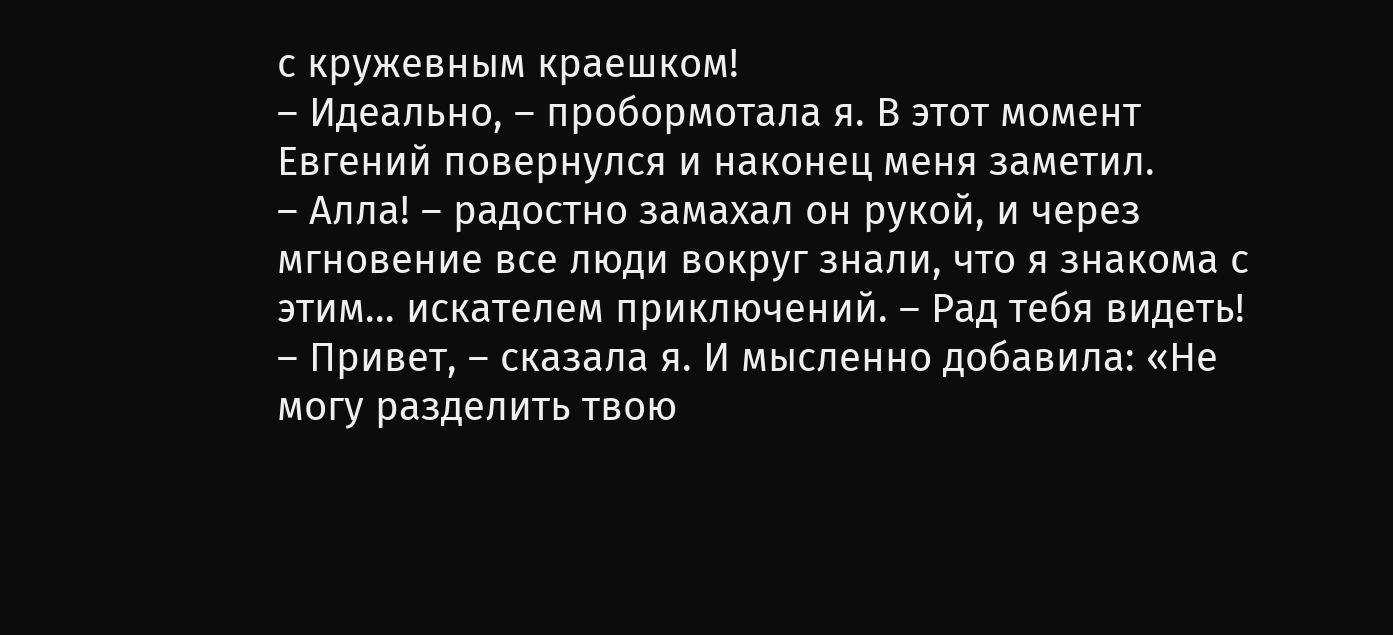с кружевным краешком!
– Идеально, – пробормотала я. В этот момент Евгений повернулся и наконец меня заметил.
– Алла! – радостно замахал он рукой, и через мгновение все люди вокруг знали, что я знакома с этим… искателем приключений. – Рад тебя видеть!
– Привет, – сказала я. И мысленно добавила: «Не могу разделить твою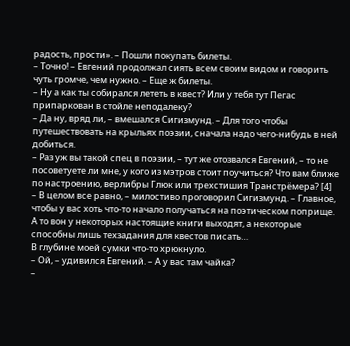радость, прости». – Пошли покупать билеты.
– Точно! – Евгений продолжал сиять всем своим видом и говорить чуть громче, чем нужно. – Еще ж билеты.
– Ну а как ты собирался лететь в квест? Или у тебя тут Пегас припаркован в стойле неподалеку?
– Да ну, вряд ли, – вмешался Сигизмунд. – Для того чтобы путешествовать на крыльях поэзии, сначала надо чего-нибудь в ней добиться.
– Раз уж вы такой спец в поэзии, – тут же отозвался Евгений, – то не посоветуете ли мне, у кого из мэтров стоит поучиться? Что вам ближе по настроению, верлибры Глюк или трехстишия Транстрёмера? [4]
– В целом все равно, – милостиво проговорил Сигизмунд. – Главное, чтобы у вас хоть что-то начало получаться на поэтическом поприще. А то вон у некоторых настоящие книги выходят, а некоторые способны лишь техзадания для квестов писать…
В глубине моей сумки что-то хрюкнуло.
– Ой, – удивился Евгений. – А у вас там чайка?
–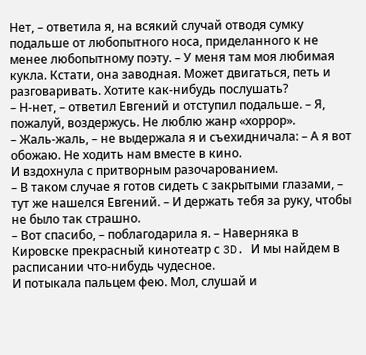Нет, – ответила я, на всякий случай отводя сумку подальше от любопытного носа, приделанного к не менее любопытному поэту. – У меня там моя любимая кукла. Кстати, она заводная. Может двигаться, петь и разговаривать. Хотите как-нибудь послушать?
– Н-нет, – ответил Евгений и отступил подальше. – Я, пожалуй, воздержусь. Не люблю жанр «хоррор».
– Жаль-жаль, – не выдержала я и съехидничала: – А я вот обожаю. Не ходить нам вместе в кино.
И вздохнула с притворным разочарованием.
– В таком случае я готов сидеть с закрытыми глазами, – тут же нашелся Евгений. – И держать тебя за руку, чтобы не было так страшно.
– Вот спасибо, – поблагодарила я. – Наверняка в Кировске прекрасный кинотеатр с 3D. И мы найдем в расписании что-нибудь чудесное.
И потыкала пальцем фею. Мол, слушай и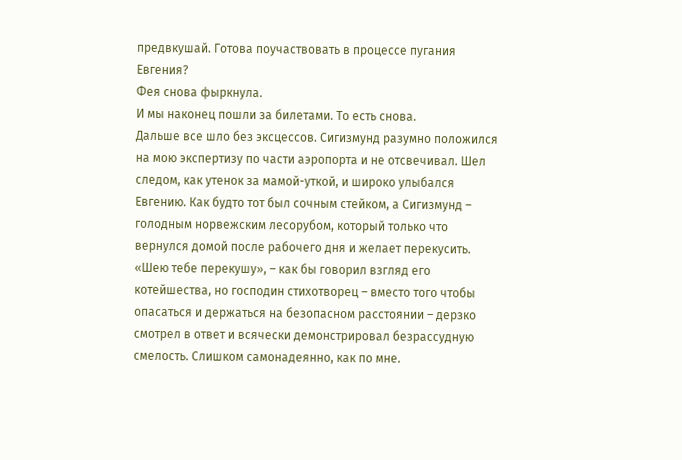предвкушай. Готова поучаствовать в процессе пугания Евгения?
Фея снова фыркнула.
И мы наконец пошли за билетами. То есть снова.
Дальше все шло без эксцессов. Сигизмунд разумно положился на мою экспертизу по части аэропорта и не отсвечивал. Шел следом, как утенок за мамой-уткой, и широко улыбался Евгению. Как будто тот был сочным стейком, а Сигизмунд – голодным норвежским лесорубом, который только что вернулся домой после рабочего дня и желает перекусить. «Шею тебе перекушу», – как бы говорил взгляд его котейшества, но господин стихотворец – вместо того чтобы опасаться и держаться на безопасном расстоянии – дерзко смотрел в ответ и всячески демонстрировал безрассудную смелость. Слишком самонадеянно, как по мне.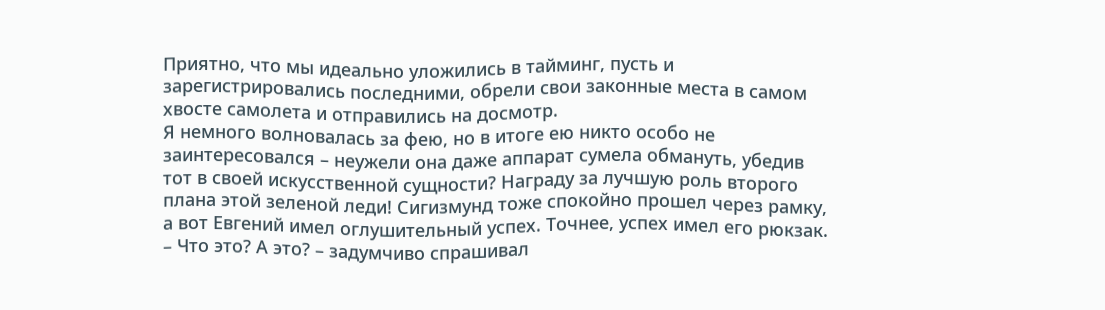Приятно, что мы идеально уложились в тайминг, пусть и зарегистрировались последними, обрели свои законные места в самом хвосте самолета и отправились на досмотр.
Я немного волновалась за фею, но в итоге ею никто особо не заинтересовался – неужели она даже аппарат сумела обмануть, убедив тот в своей искусственной сущности? Награду за лучшую роль второго плана этой зеленой леди! Сигизмунд тоже спокойно прошел через рамку, а вот Евгений имел оглушительный успех. Точнее, успех имел его рюкзак.
– Что это? А это? – задумчиво спрашивал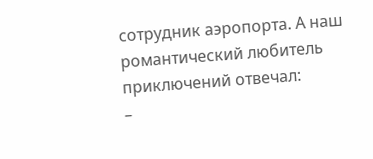сотрудник аэропорта. А наш романтический любитель приключений отвечал:
–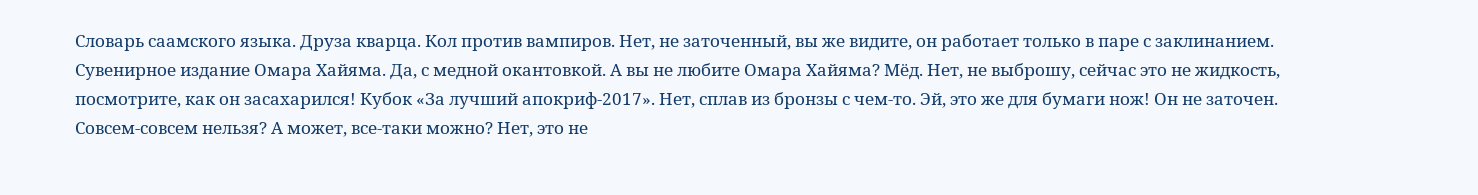Словарь саамского языка. Друза кварца. Кол против вампиров. Нет, не заточенный, вы же видите, он работает только в паре с заклинанием. Сувенирное издание Омара Хайяма. Да, с медной окантовкой. А вы не любите Омара Хайяма? Мёд. Нет, не выброшу, сейчас это не жидкость, посмотрите, как он засахарился! Кубок «За лучший апокриф-2017». Нет, сплав из бронзы с чем-то. Эй, это же для бумаги нож! Он не заточен. Совсем-совсем нельзя? А может, все-таки можно? Нет, это не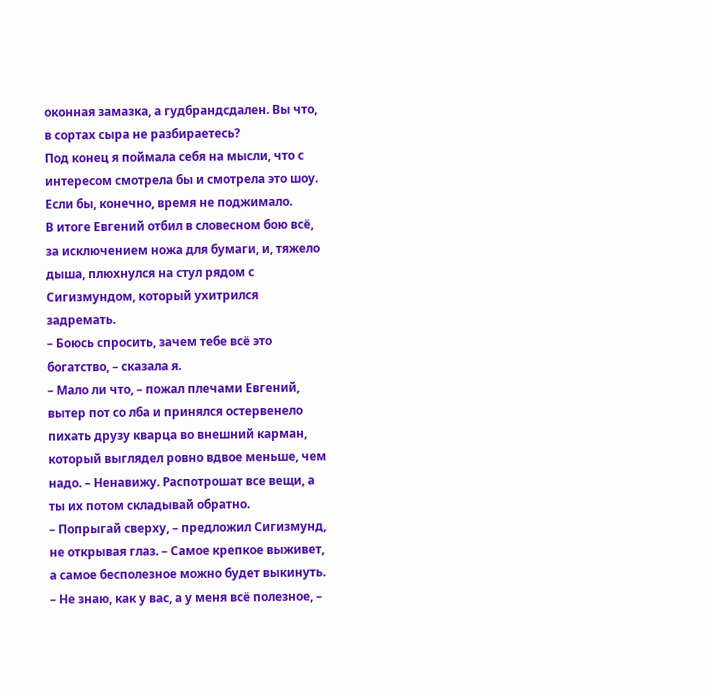оконная замазка, а гудбрандсдален. Вы что, в сортах сыра не разбираетесь?
Под конец я поймала себя на мысли, что с интересом смотрела бы и смотрела это шоу. Если бы, конечно, время не поджимало.
В итоге Евгений отбил в словесном бою всё, за исключением ножа для бумаги, и, тяжело дыша, плюхнулся на стул рядом с Сигизмундом, который ухитрился задремать.
– Боюсь спросить, зачем тебе всё это богатство, – сказала я.
– Мало ли что, – пожал плечами Евгений, вытер пот со лба и принялся остервенело пихать друзу кварца во внешний карман, который выглядел ровно вдвое меньше, чем надо. – Ненавижу. Распотрошат все вещи, а ты их потом складывай обратно.
– Попрыгай сверху, – предложил Сигизмунд, не открывая глаз. – Самое крепкое выживет, а самое бесполезное можно будет выкинуть.
– Не знаю, как у вас, а у меня всё полезное, –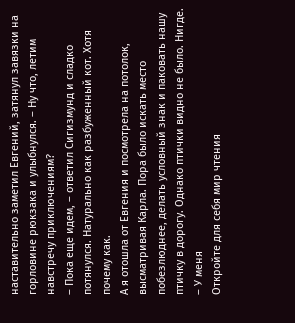наставительно заметил Евгений, затянул завязки на горловине рюкзака и улыбнулся. – Ну что, летим навстречу приключениям?
– Пока еще идем, – ответил Сигизмунд и сладко потянулся. Натурально как разбуженный кот. Хотя почему как.
А я отошла от Евгения и посмотрела на потолок, высматривая Карла. Пора было искать место побезлюднее, делать условный знак и паковать нашу птичку в дорогу. Однако птички видно не было. Нигде.
– У меня
Откройте для себя мир чтения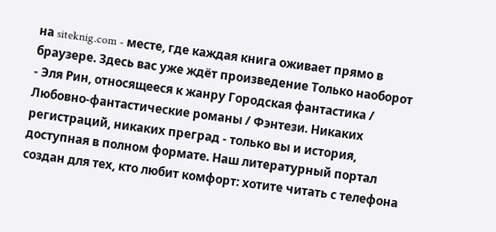на siteknig.com - месте, где каждая книга оживает прямо в браузере. Здесь вас уже ждёт произведение Только наоборот - Эля Рин, относящееся к жанру Городская фантастика / Любовно-фантастические романы / Фэнтези. Никаких регистраций, никаких преград - только вы и история, доступная в полном формате. Наш литературный портал создан для тех, кто любит комфорт: хотите читать с телефона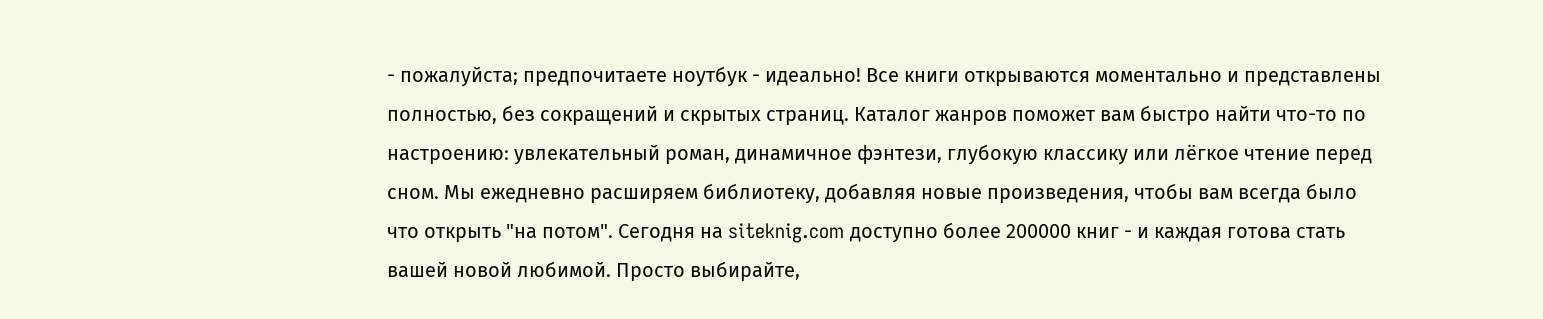- пожалуйста; предпочитаете ноутбук - идеально! Все книги открываются моментально и представлены полностью, без сокращений и скрытых страниц. Каталог жанров поможет вам быстро найти что-то по настроению: увлекательный роман, динамичное фэнтези, глубокую классику или лёгкое чтение перед сном. Мы ежедневно расширяем библиотеку, добавляя новые произведения, чтобы вам всегда было что открыть "на потом". Сегодня на siteknig.com доступно более 200000 книг - и каждая готова стать вашей новой любимой. Просто выбирайте,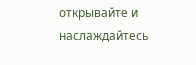открывайте и наслаждайтесь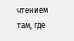чтением там, где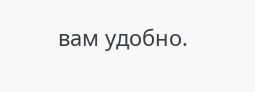вам удобно.